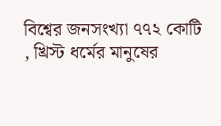বিশ্বের জনসংখ্যা ৭৭২ কোটি , খ্রিস্ট ধর্মের মানুষের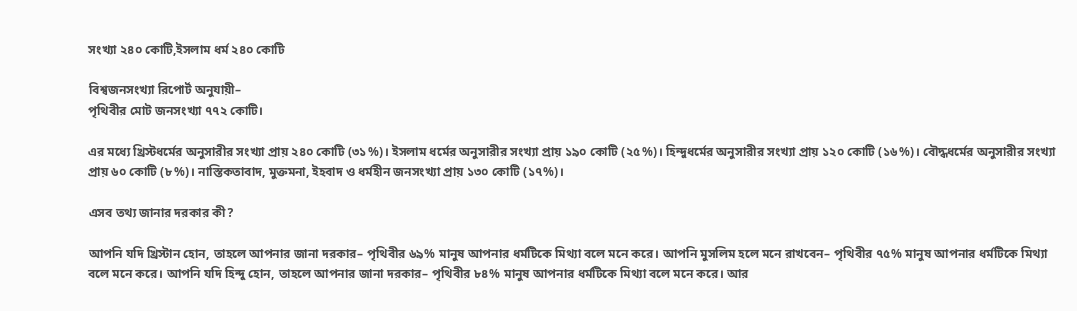সংখ্যা ২৪০ কোটি,ইসলাম ধর্ম ২৪০ কোটি

বিশ্বজনসংখ্যা রিপোর্ট অনুযায়ী–
পৃথিবীর মোট জনসংখ্যা ৭৭২ কোটি।

এর মধ্যে খ্রিস্টধর্মের অনুসারীর সংখ্যা প্রায় ২৪০ কোটি (৩১%)। ইসলাম ধর্মের অনুসারীর সংখ্যা প্রায় ১৯০ কোটি (২৫%)। হিন্দুধর্মের অনুসারীর সংখ্যা প্রায় ১২০ কোটি (১৬%)। বৌদ্ধধর্মের অনুসারীর সংখ্যা প্রায় ৬০ কোটি (৮%)। নাস্তিকতাবাদ, মুক্তমনা, ইহবাদ ও ধর্মহীন জনসংখ্যা প্রায় ১৩০ কোটি (১৭%)।

এসব তথ্য জানার দরকার কী?

আপনি যদি খ্রিস্টান হোন, তাহলে আপনার জানা দরকার– পৃথিবীর ৬৯% মানুষ আপনার ধর্মটিকে মিথ্যা বলে মনে করে। আপনি মুসলিম হলে মনে রাখবেন– পৃথিবীর ৭৫% মানুষ আপনার ধর্মটিকে মিথ্যা বলে মনে করে। আপনি যদি হিন্দু হোন, তাহলে আপনার জানা দরকার– পৃথিবীর ৮৪% মানুষ আপনার ধর্মটিকে মিথ্যা বলে মনে করে। আর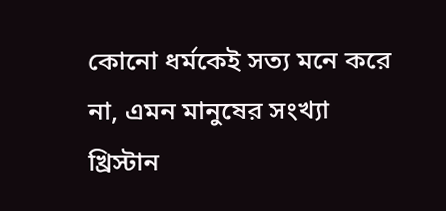কোনো ধর্মকেই সত্য মনে করে না, এমন মানুষের সংখ্যা খ্রিস্টান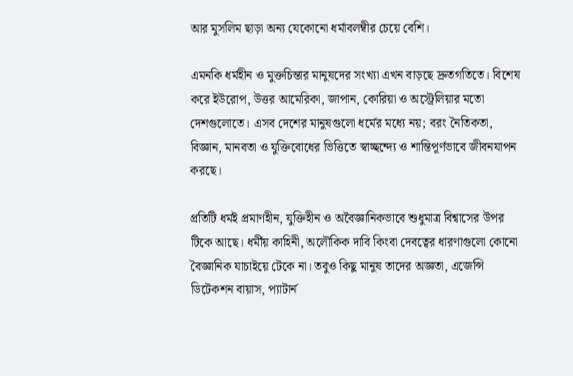আর মুসলিম ছাড়া অন্য যেকোনো ধর্মাবলম্বীর চেয়ে বেশি।

এমনকি ধর্মহীন ও মুক্তচিন্তার মানুষদের সংখ্যা এখন বাড়ছে দ্রুতগতিতে। বিশেষ করে ইউরোপ, উত্তর আমেরিকা, জাপান, কোরিয়া ও অস্ট্রেলিয়ার মতো দেশগুলোতে। এসব দেশের মানুষগুলো ধর্মের মধ্যে নয়; বরং নৈতিকতা, বিজ্ঞান, মানবতা ও যুক্তিবোধের ভিত্তিতে স্বাচ্ছন্দ্যে ও শান্তিপূর্ণভাবে জীবনযাপন করছে।

প্রতিটি ধর্মই প্রমাণহীন, যুক্তিহীন ও অবৈজ্ঞানিকভাবে শুধুমাত্র বিশ্বাসের উপর টিকে আছে। ধর্মীয় কাহিনী, অলৌকিক দাবি কিংবা দেবত্বের ধারণাগুলো কোনো বৈজ্ঞানিক যাচাইয়ে টেকে না। তবুও কিছু মানুষ তাদের অজ্ঞতা, এজেন্সি ডিটেকশন বায়াস, প্যাটার্ন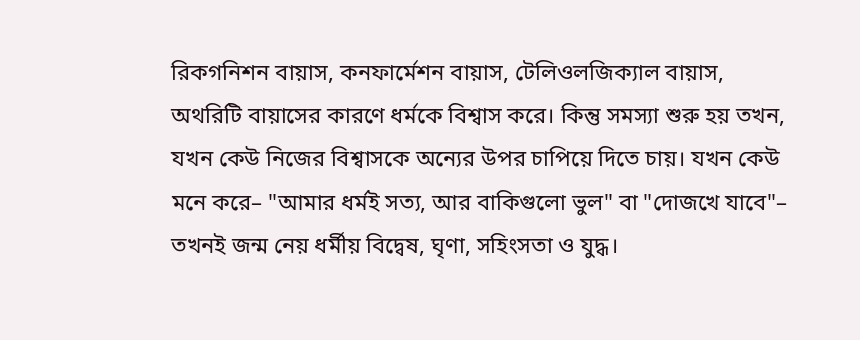রিকগনিশন বায়াস, কনফার্মেশন বায়াস, টেলিওলজিক্যাল বায়াস, অথরিটি বায়াসের কারণে ধর্মকে বিশ্বাস করে। কিন্তু সমস্যা শুরু হয় তখন, যখন কেউ নিজের বিশ্বাসকে অন্যের উপর চাপিয়ে দিতে চায়। যখন কেউ মনে করে– "আমার ধর্মই সত্য, আর বাকিগুলো ভুল" বা "দোজখে যাবে"– তখনই জন্ম নেয় ধর্মীয় বিদ্বেষ, ঘৃণা, সহিংসতা ও যুদ্ধ।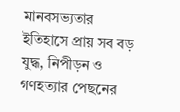মানবসভ্যতার ইতিহাসে প্রায় সব বড় যুদ্ধ, নিপীড়ন ও গণহত্যার পেছনের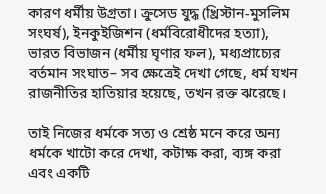কারণ ধর্মীয় উগ্রতা। ক্রুসেড যুদ্ধ (খ্রিস্টান-মুসলিম সংঘর্ষ), ইনকুইজিশন (ধর্মবিরোধীদের হত্যা), ভারত বিভাজন (ধর্মীয় ঘৃণার ফল), মধ্যপ্রাচ্যের বর্তমান সংঘাত– সব ক্ষেত্রেই দেখা গেছে, ধর্ম যখন রাজনীতির হাতিয়ার হয়েছে, তখন রক্ত ঝরেছে।

তাই নিজের ধর্মকে সত্য ও শ্রেষ্ঠ মনে করে অন্য ধর্মকে খাটো করে দেখা, কটাক্ষ করা, ব্যঙ্গ করা এবং একটি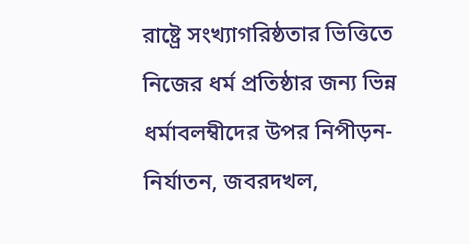রাষ্ট্রে সংখ্যাগরিষ্ঠতার ভিত্তিতে নিজের ধর্ম প্রতিষ্ঠার জন্য ভিন্ন ধর্মাবলম্বীদের উপর নিপীড়ন-নির্যাতন, জবরদখল,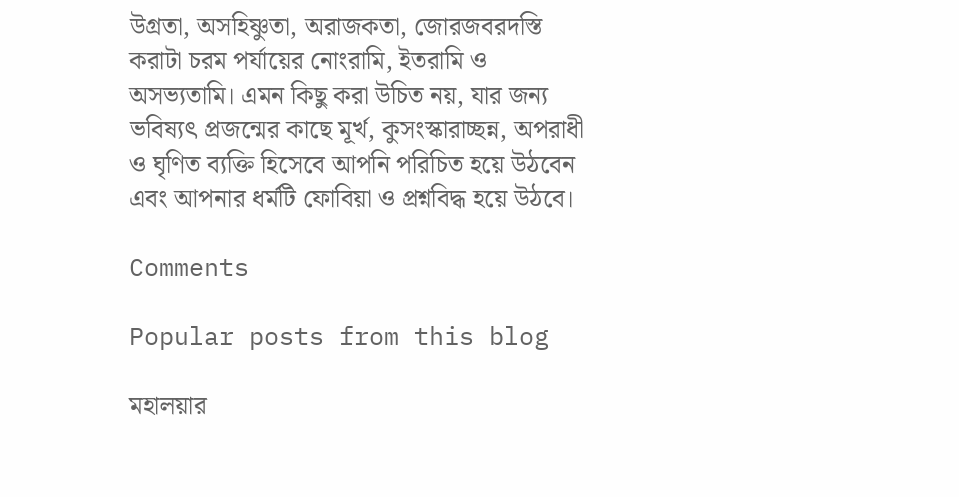উগ্রতা, অসহিষ্ণুতা, অরাজকতা, জোরজবরদস্তি করাটা চরম পর্যায়ের নোংরামি, ইতরামি ও অসভ্যতামি। এমন কিছু করা উচিত নয়, যার জন্য ভবিষ্যৎ প্রজন্মের কাছে মূর্খ, কুসংস্কারাচ্ছন্ন, অপরাধী ও ঘৃণিত ব্যক্তি হিসেবে আপনি পরিচিত হয়ে উঠবেন এবং আপনার ধর্মটি ফোবিয়া ও প্রশ্নবিদ্ধ হয়ে উঠবে।

Comments

Popular posts from this blog

মহালয়ার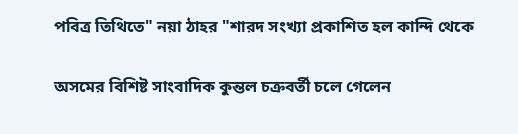পবিত্র তিথিতে" নয়া ঠাহর "শারদ সংখ্যা প্রকাশিত হল কান্দি থেকে

অসমের বিশিষ্ট সাংবাদিক কুন্তল চক্রবর্তী চলে গেলেন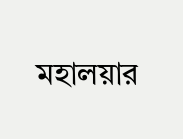মহালয়ার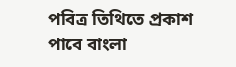পবিত্র তিথিতে প্রকাশ পাবে বাংলা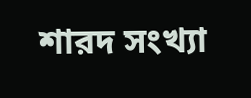শারদ সংখ্যা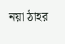নয়া ঠাহর